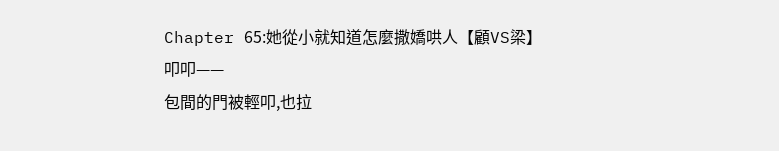Chapter 65:她從小就知道怎麼撒嬌哄人【顧VS梁】
叩叩——
包間的門被輕叩,也拉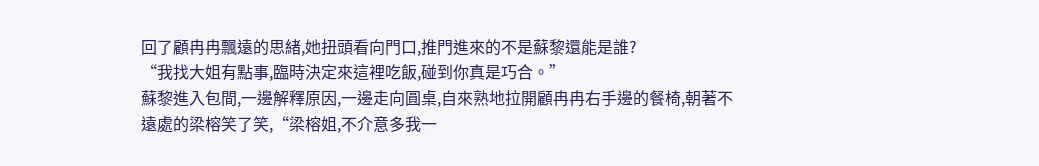回了顧冉冉飄遠的思緒,她扭頭看向門口,推門進來的不是蘇黎還能是誰?
“我找大姐有點事,臨時決定來這裡吃飯,碰到你真是巧合。”
蘇黎進入包間,一邊解釋原因,一邊走向圓桌,自來熟地拉開顧冉冉右手邊的餐椅,朝著不遠處的梁榕笑了笑,“梁榕姐,不介意多我一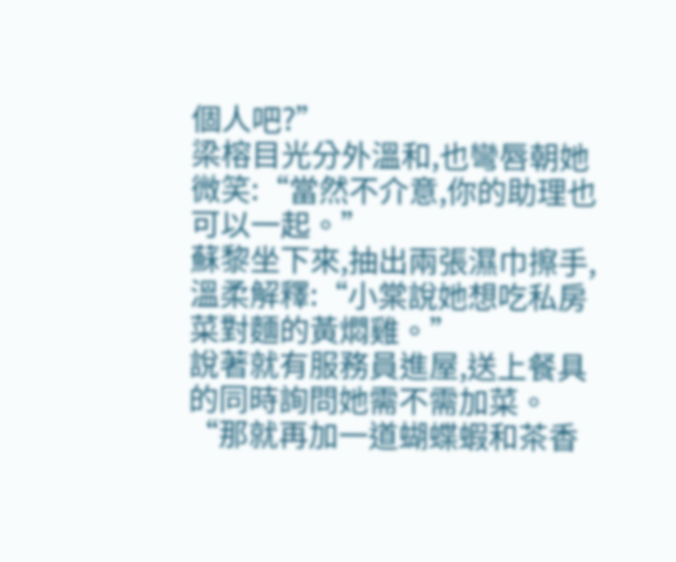個人吧?”
梁榕目光分外溫和,也彎唇朝她微笑:“當然不介意,你的助理也可以一起。”
蘇黎坐下來,抽出兩張濕巾擦手,溫柔解釋:“小棠說她想吃私房菜對麵的黃燜雞。”
說著就有服務員進屋,送上餐具的同時詢問她需不需加菜。
“那就再加一道蝴蝶蝦和茶香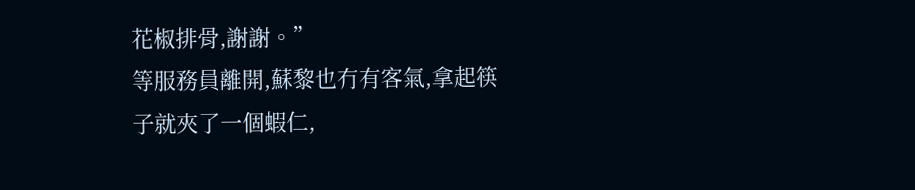花椒排骨,謝謝。”
等服務員離開,蘇黎也冇有客氣,拿起筷子就夾了一個蝦仁,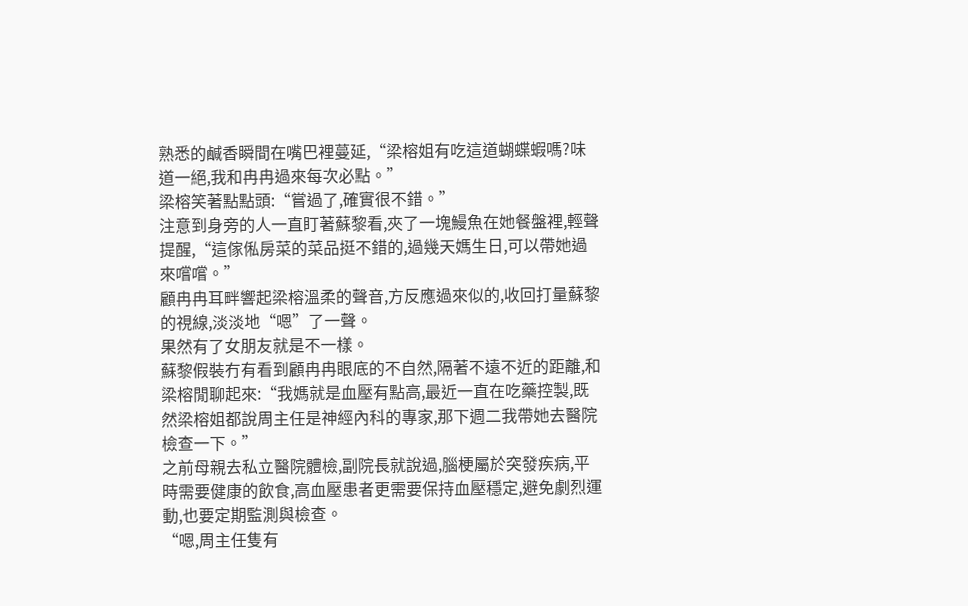熟悉的鹹香瞬間在嘴巴裡蔓延,“梁榕姐有吃這道蝴蝶蝦嗎?味道一絕,我和冉冉過來每次必點。”
梁榕笑著點點頭:“嘗過了,確實很不錯。”
注意到身旁的人一直盯著蘇黎看,夾了一塊鰻魚在她餐盤裡,輕聲提醒,“這傢俬房菜的菜品挺不錯的,過幾天媽生日,可以帶她過來嚐嚐。”
顧冉冉耳畔響起梁榕溫柔的聲音,方反應過來似的,收回打量蘇黎的視線,淡淡地“嗯”了一聲。
果然有了女朋友就是不一樣。
蘇黎假裝冇有看到顧冉冉眼底的不自然,隔著不遠不近的距離,和梁榕閒聊起來:“我媽就是血壓有點高,最近一直在吃藥控製,既然梁榕姐都說周主任是神經內科的專家,那下週二我帶她去醫院檢查一下。”
之前母親去私立醫院體檢,副院長就說過,腦梗屬於突發疾病,平時需要健康的飲食,高血壓患者更需要保持血壓穩定,避免劇烈運動,也要定期監測與檢查。
“嗯,周主任隻有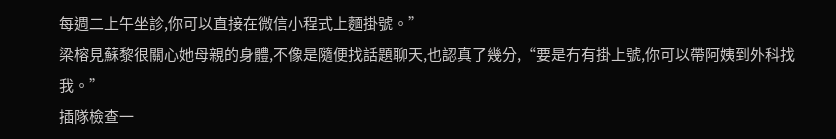每週二上午坐診,你可以直接在微信小程式上麵掛號。”
梁榕見蘇黎很關心她母親的身體,不像是隨便找話題聊天,也認真了幾分,“要是冇有掛上號,你可以帶阿姨到外科找我。”
插隊檢查一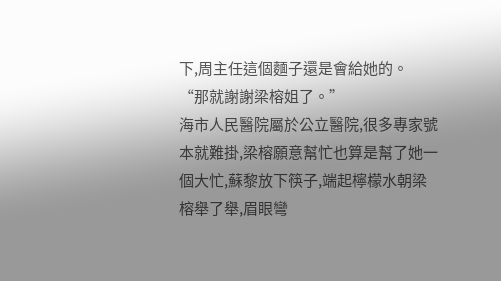下,周主任這個麵子還是會給她的。
“那就謝謝梁榕姐了。”
海市人民醫院屬於公立醫院,很多專家號本就難掛,梁榕願意幫忙也算是幫了她一個大忙,蘇黎放下筷子,端起檸檬水朝梁榕舉了舉,眉眼彎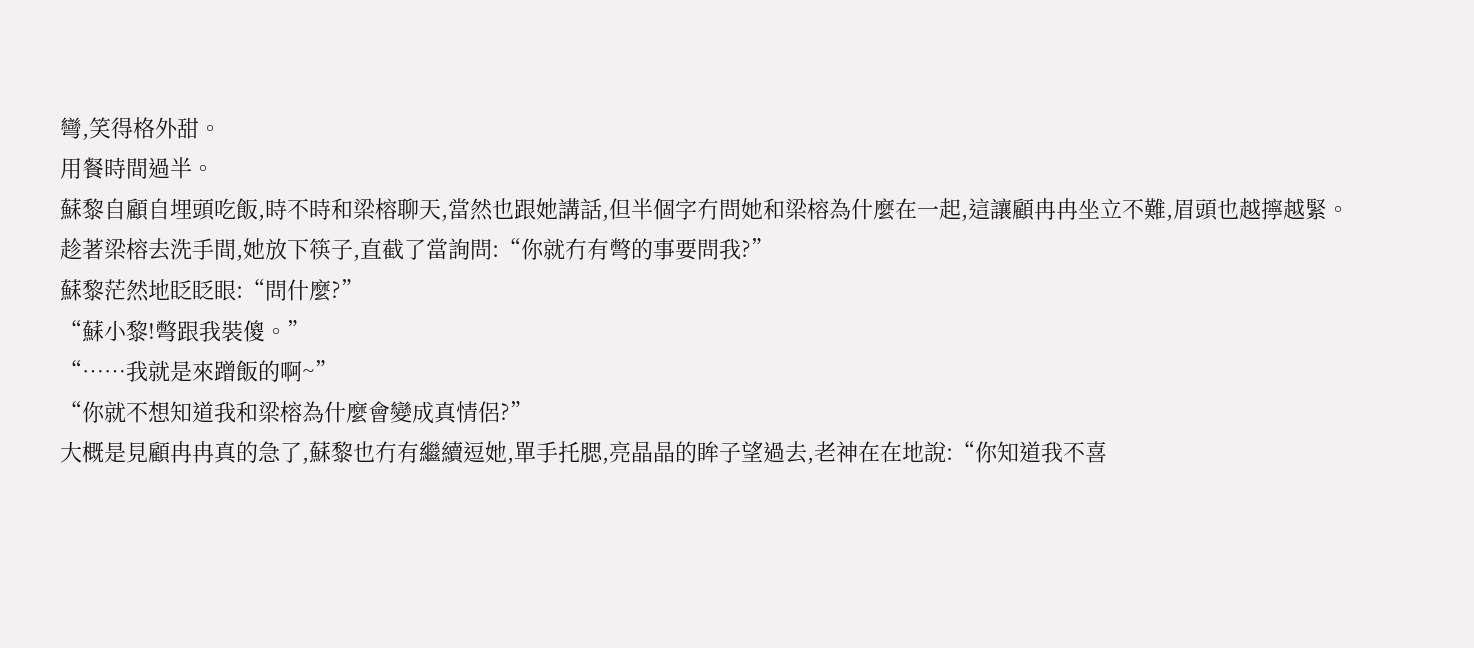彎,笑得格外甜。
用餐時間過半。
蘇黎自顧自埋頭吃飯,時不時和梁榕聊天,當然也跟她講話,但半個字冇問她和梁榕為什麼在一起,這讓顧冉冉坐立不難,眉頭也越擰越緊。
趁著梁榕去洗手間,她放下筷子,直截了當詢問:“你就冇有彆的事要問我?”
蘇黎茫然地眨眨眼:“問什麼?”
“蘇小黎!彆跟我裝傻。”
“……我就是來蹭飯的啊~”
“你就不想知道我和梁榕為什麼會變成真情侶?”
大概是見顧冉冉真的急了,蘇黎也冇有繼續逗她,單手托腮,亮晶晶的眸子望過去,老神在在地說:“你知道我不喜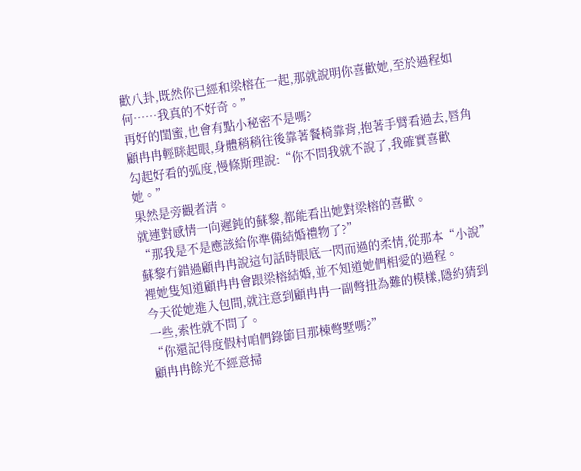歡八卦,既然你已經和梁榕在一起,那就說明你喜歡她,至於過程如何……我真的不好奇。”
再好的閨蜜,也會有點小秘密不是嗎?
顧冉冉輕眯起眼,身體稍稍往後靠著餐椅靠背,抱著手臂看過去,唇角勾起好看的弧度,慢條斯理說:“你不問我就不說了,我確實喜歡她。”
果然是旁觀者清。
就連對感情一向遲鈍的蘇黎,都能看出她對梁榕的喜歡。
“那我是不是應該給你準備結婚禮物了?”
蘇黎冇錯過顧冉冉說這句話時眼底一閃而過的柔情,從那本“小說”裡她隻知道顧冉冉會跟梁榕結婚,並不知道她們相愛的過程。
今天從她進入包間,就注意到顧冉冉一副彆扭為難的模樣,隱約猜到一些,索性就不問了。
“你還記得度假村咱們錄節目那棟彆墅嗎?”
顧冉冉餘光不經意掃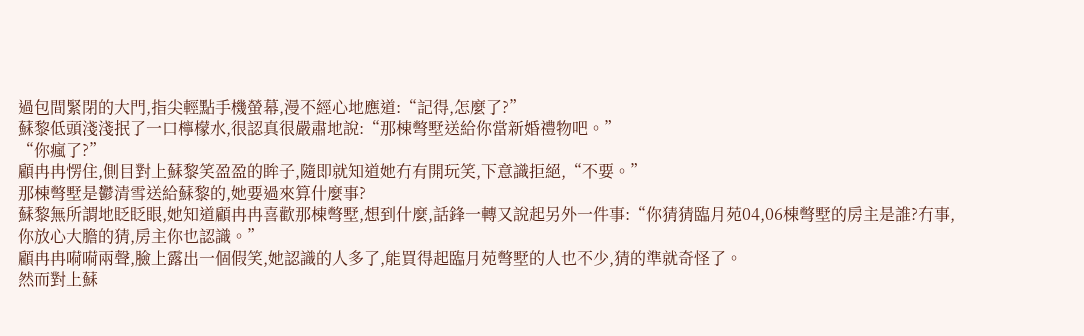過包間緊閉的大門,指尖輕點手機螢幕,漫不經心地應道:“記得,怎麼了?”
蘇黎低頭淺淺抿了一口檸檬水,很認真很嚴肅地說:“那棟彆墅送給你當新婚禮物吧。”
“你瘋了?”
顧冉冉愣住,側目對上蘇黎笑盈盈的眸子,隨即就知道她冇有開玩笑,下意識拒絕,“不要。”
那棟彆墅是鬱清雪送給蘇黎的,她要過來算什麼事?
蘇黎無所謂地眨眨眼,她知道顧冉冉喜歡那棟彆墅,想到什麼,話鋒一轉又說起另外一件事:“你猜猜臨月苑04,06棟彆墅的房主是誰?冇事,你放心大膽的猜,房主你也認識。”
顧冉冉嗬嗬兩聲,臉上露出一個假笑,她認識的人多了,能買得起臨月苑彆墅的人也不少,猜的準就奇怪了。
然而對上蘇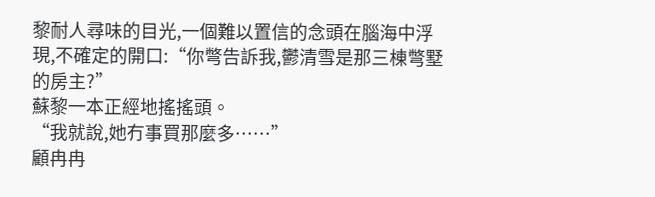黎耐人尋味的目光,一個難以置信的念頭在腦海中浮現,不確定的開口:“你彆告訴我,鬱清雪是那三棟彆墅的房主?”
蘇黎一本正經地搖搖頭。
“我就說,她冇事買那麼多……”
顧冉冉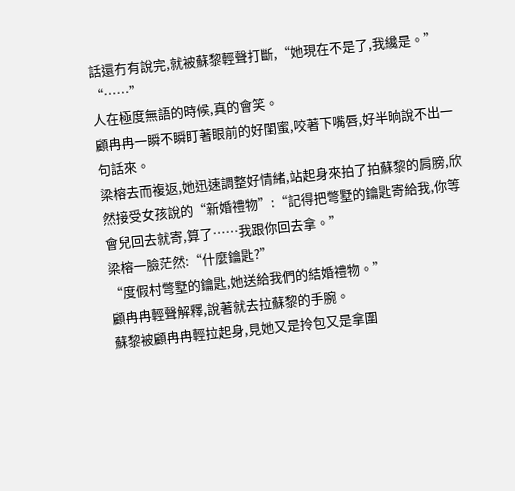話還冇有說完,就被蘇黎輕聲打斷,“她現在不是了,我纔是。”
“……”
人在極度無語的時候,真的會笑。
顧冉冉一瞬不瞬盯著眼前的好閨蜜,咬著下嘴唇,好半晌說不出一句話來。
梁榕去而複返,她迅速調整好情緒,站起身來拍了拍蘇黎的肩膀,欣然接受女孩說的“新婚禮物”:“記得把彆墅的鑰匙寄給我,你等會兒回去就寄,算了……我跟你回去拿。”
梁榕一臉茫然:“什麼鑰匙?”
“度假村彆墅的鑰匙,她送給我們的結婚禮物。”
顧冉冉輕聲解釋,說著就去拉蘇黎的手腕。
蘇黎被顧冉冉輕拉起身,見她又是拎包又是拿圍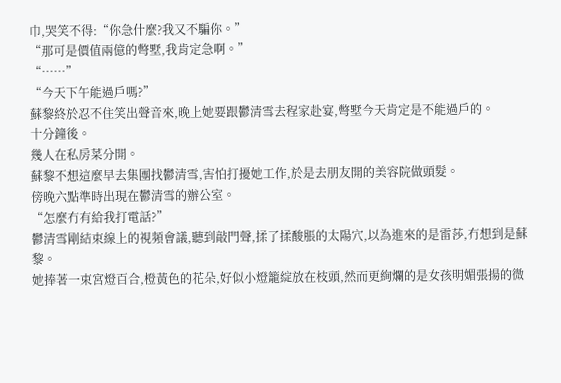巾,哭笑不得:“你急什麼?我又不騙你。”
“那可是價值兩億的彆墅,我肯定急啊。”
“……”
“今天下午能過戶嗎?”
蘇黎終於忍不住笑出聲音來,晚上她要跟鬱清雪去程家赴宴,彆墅今天肯定是不能過戶的。
十分鐘後。
幾人在私房菜分開。
蘇黎不想這麼早去集團找鬱清雪,害怕打擾她工作,於是去朋友開的美容院做頭髮。
傍晚六點準時出現在鬱清雪的辦公室。
“怎麼冇有給我打電話?”
鬱清雪剛結束線上的視頻會議,聽到敲門聲,揉了揉酸脹的太陽穴,以為進來的是雷莎,冇想到是蘇黎。
她捧著一束宮燈百合,橙黃色的花朵,好似小燈籠綻放在枝頭,然而更絢爛的是女孩明媚張揚的微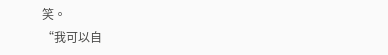笑。
“我可以自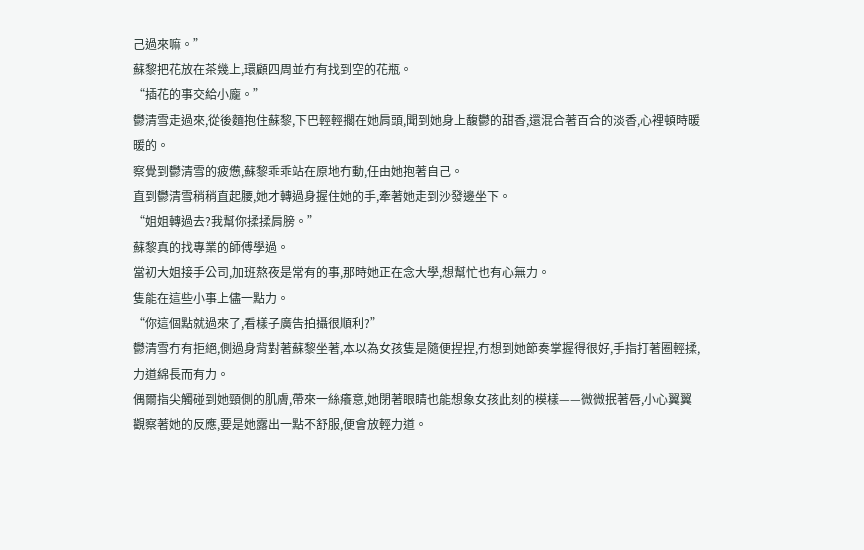己過來嘛。”
蘇黎把花放在茶幾上,環顧四周並冇有找到空的花瓶。
“插花的事交給小龐。”
鬱清雪走過來,從後麵抱住蘇黎,下巴輕輕擱在她肩頭,聞到她身上馥鬱的甜香,還混合著百合的淡香,心裡頓時暖暖的。
察覺到鬱清雪的疲憊,蘇黎乖乖站在原地冇動,任由她抱著自己。
直到鬱清雪稍稍直起腰,她才轉過身握住她的手,牽著她走到沙發邊坐下。
“姐姐轉過去?我幫你揉揉肩膀。”
蘇黎真的找專業的師傅學過。
當初大姐接手公司,加班熬夜是常有的事,那時她正在念大學,想幫忙也有心無力。
隻能在這些小事上儘一點力。
“你這個點就過來了,看樣子廣告拍攝很順利?”
鬱清雪冇有拒絕,側過身背對著蘇黎坐著,本以為女孩隻是隨便捏捏,冇想到她節奏掌握得很好,手指打著圈輕揉,力道綿長而有力。
偶爾指尖觸碰到她頸側的肌膚,帶來一絲癢意,她閉著眼睛也能想象女孩此刻的模樣——微微抿著唇,小心翼翼觀察著她的反應,要是她露出一點不舒服,便會放輕力道。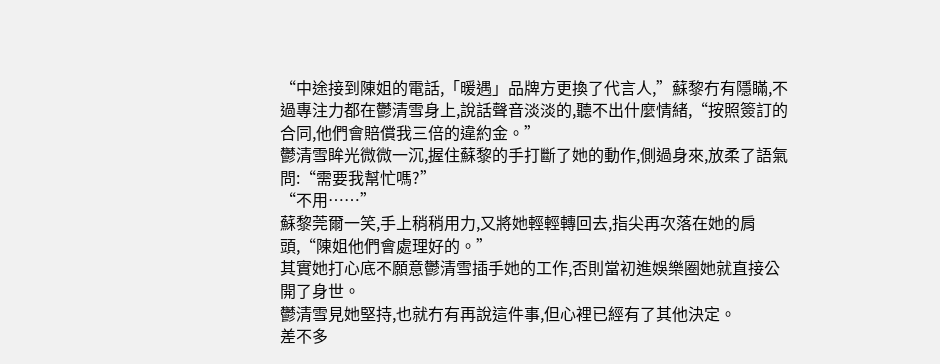“中途接到陳姐的電話,「暖遇」品牌方更換了代言人,”蘇黎冇有隱瞞,不過專注力都在鬱清雪身上,說話聲音淡淡的,聽不出什麼情緒,“按照簽訂的合同,他們會賠償我三倍的違約金。”
鬱清雪眸光微微一沉,握住蘇黎的手打斷了她的動作,側過身來,放柔了語氣問:“需要我幫忙嗎?”
“不用……”
蘇黎莞爾一笑,手上稍稍用力,又將她輕輕轉回去,指尖再次落在她的肩頭,“陳姐他們會處理好的。”
其實她打心底不願意鬱清雪插手她的工作,否則當初進娛樂圈她就直接公開了身世。
鬱清雪見她堅持,也就冇有再說這件事,但心裡已經有了其他決定。
差不多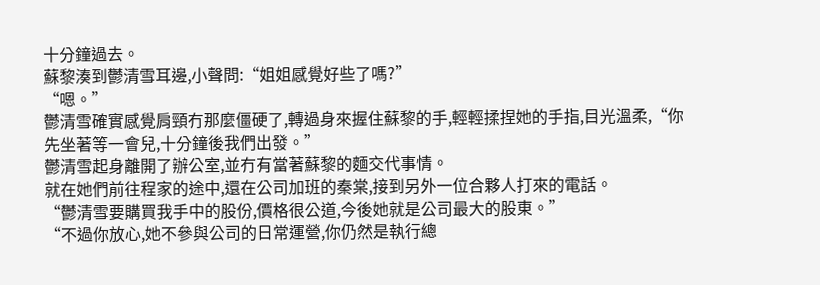十分鐘過去。
蘇黎湊到鬱清雪耳邊,小聲問:“姐姐感覺好些了嗎?”
“嗯。”
鬱清雪確實感覺肩頸冇那麼僵硬了,轉過身來握住蘇黎的手,輕輕揉捏她的手指,目光溫柔,“你先坐著等一會兒,十分鐘後我們出發。”
鬱清雪起身離開了辦公室,並冇有當著蘇黎的麵交代事情。
就在她們前往程家的途中,還在公司加班的秦棠,接到另外一位合夥人打來的電話。
“鬱清雪要購買我手中的股份,價格很公道,今後她就是公司最大的股東。”
“不過你放心,她不參與公司的日常運營,你仍然是執行總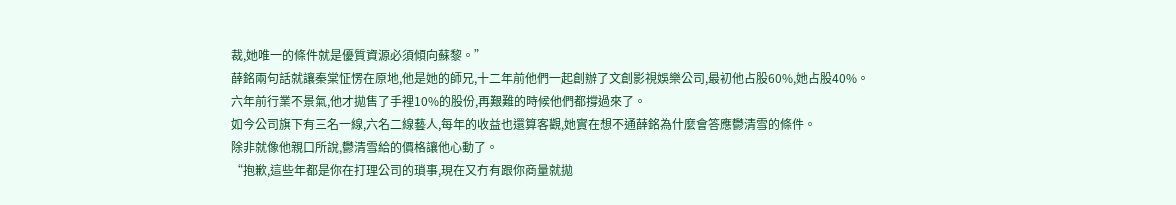裁,她唯一的條件就是優質資源必須傾向蘇黎。”
薛銘兩句話就讓秦棠怔愣在原地,他是她的師兄,十二年前他們一起創辦了文創影視娛樂公司,最初他占股60%,她占股40%。
六年前行業不景氣,他才拋售了手裡10%的股份,再艱難的時候他們都撐過來了。
如今公司旗下有三名一線,六名二線藝人,每年的收益也還算客觀,她實在想不通薛銘為什麼會答應鬱清雪的條件。
除非就像他親口所說,鬱清雪給的價格讓他心動了。
“抱歉,這些年都是你在打理公司的瑣事,現在又冇有跟你商量就拋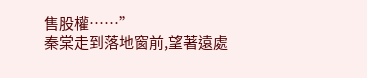售股權……”
秦棠走到落地窗前,望著遠處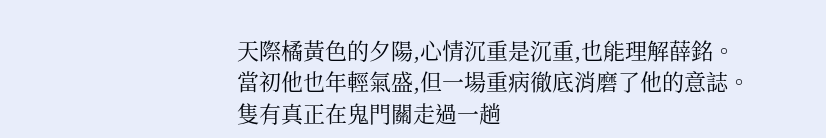天際橘黃色的夕陽,心情沉重是沉重,也能理解薛銘。
當初他也年輕氣盛,但一場重病徹底消磨了他的意誌。
隻有真正在鬼門關走過一趟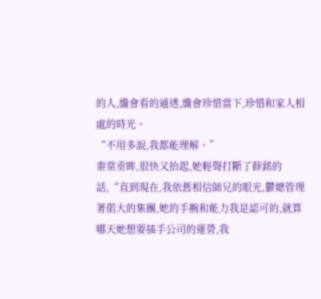的人,纔會看的通透,纔會珍惜當下,珍惜和家人相處的時光。
“不用多說,我都能理解。”
秦棠垂眸,很快又抬起,她輕聲打斷了薛銘的話,“直到現在,我依舊相信師兄的眼光,鬱總管理著偌大的集團,她的手腕和能力我是認可的,就算哪天她想要插手公司的運營,我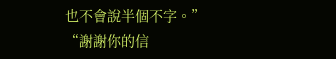也不會說半個不字。”
“謝謝你的信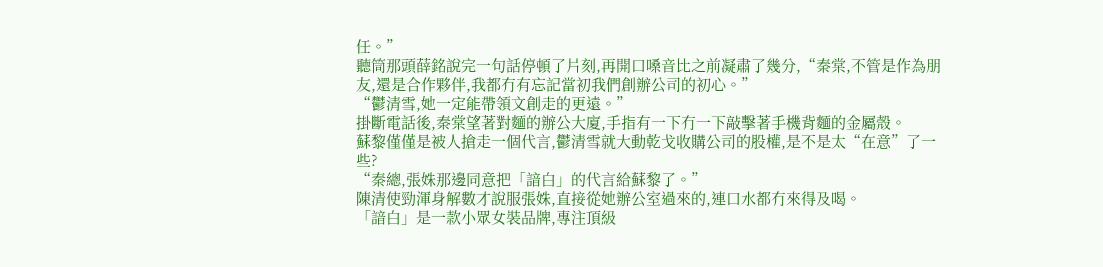任。”
聽筒那頭薛銘說完一句話停頓了片刻,再開口嗓音比之前凝肅了幾分,“秦棠,不管是作為朋友,還是合作夥伴,我都冇有忘記當初我們創辦公司的初心。”
“鬱清雪,她一定能帶領文創走的更遠。”
掛斷電話後,秦棠望著對麵的辦公大廈,手指有一下冇一下敲擊著手機背麵的金屬殼。
蘇黎僅僅是被人搶走一個代言,鬱清雪就大動乾戈收購公司的股權,是不是太“在意”了一些?
“秦總,張姝那邊同意把「諳白」的代言給蘇黎了。”
陳清使勁渾身解數才說服張姝,直接從她辦公室過來的,連口水都冇來得及喝。
「諳白」是一款小眾女裝品牌,專注頂級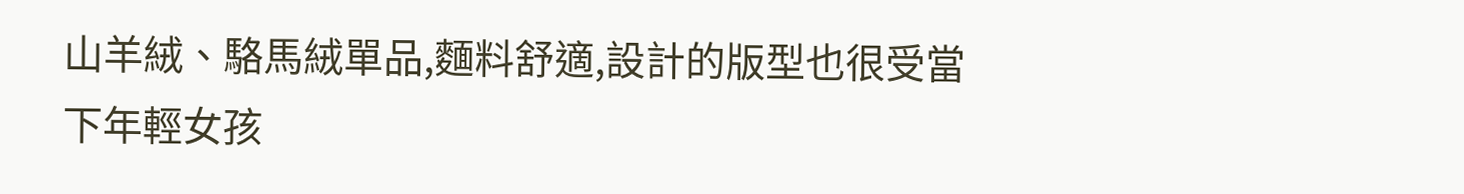山羊絨、駱馬絨單品,麵料舒適,設計的版型也很受當下年輕女孩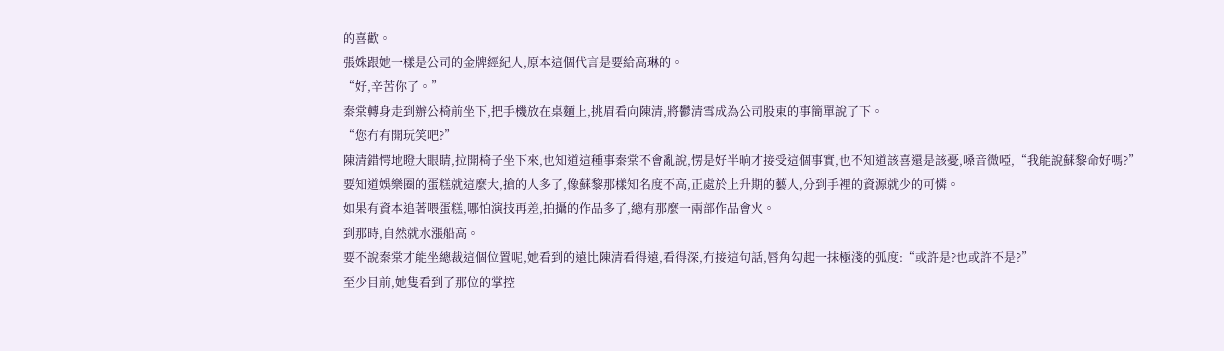的喜歡。
張姝跟她一樣是公司的金牌經紀人,原本這個代言是要給高琳的。
“好,辛苦你了。”
秦棠轉身走到辦公椅前坐下,把手機放在桌麵上,挑眉看向陳清,將鬱清雪成為公司股東的事簡單說了下。
“您冇有開玩笑吧?”
陳清錯愕地瞪大眼睛,拉開椅子坐下來,也知道這種事秦棠不會亂說,愣是好半晌才接受這個事實,也不知道該喜還是該憂,嗓音微啞,“我能說蘇黎命好嗎?”
要知道娛樂圈的蛋糕就這麼大,搶的人多了,像蘇黎那樣知名度不高,正處於上升期的藝人,分到手裡的資源就少的可憐。
如果有資本追著喂蛋糕,哪怕演技再差,拍攝的作品多了,總有那麼一兩部作品會火。
到那時,自然就水漲船高。
要不說秦棠才能坐總裁這個位置呢,她看到的遠比陳清看得遠,看得深,冇接這句話,唇角勾起一抹極淺的弧度:“或許是?也或許不是?”
至少目前,她隻看到了那位的掌控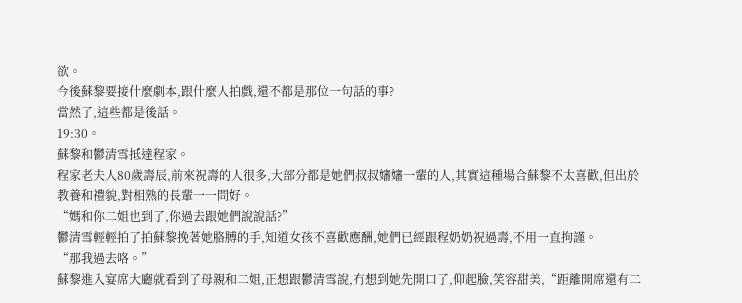欲。
今後蘇黎要接什麼劇本,跟什麼人拍戲,還不都是那位一句話的事?
當然了,這些都是後話。
19:30。
蘇黎和鬱清雪抵達程家。
程家老夫人80歲壽辰,前來祝壽的人很多,大部分都是她們叔叔嬸嬸一輩的人,其實這種場合蘇黎不太喜歡,但出於教養和禮貌,對相熟的長輩一一問好。
“媽和你二姐也到了,你過去跟她們說說話?”
鬱清雪輕輕拍了拍蘇黎挽著她胳膊的手,知道女孩不喜歡應酬,她們已經跟程奶奶祝過壽,不用一直拘謹。
“那我過去咯。”
蘇黎進入宴席大廳就看到了母親和二姐,正想跟鬱清雪說,冇想到她先開口了,仰起臉,笑容甜美,“距離開席還有二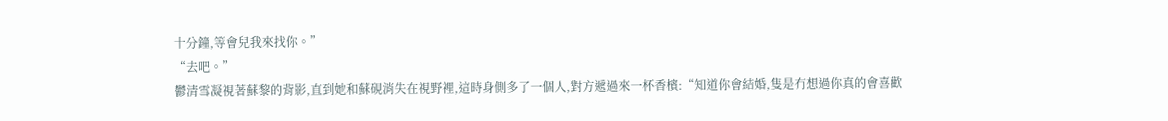十分鐘,等會兒我來找你。”
“去吧。”
鬱清雪凝視著蘇黎的背影,直到她和蘇硯消失在視野裡,這時身側多了一個人,對方遞過來一杯香檳:“知道你會結婚,隻是冇想過你真的會喜歡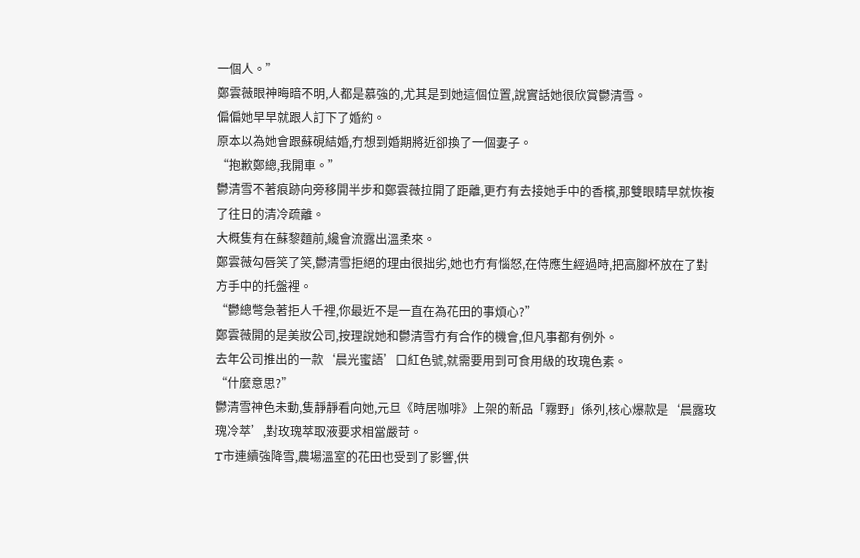一個人。”
鄭雲薇眼神晦暗不明,人都是慕強的,尤其是到她這個位置,說實話她很欣賞鬱清雪。
偏偏她早早就跟人訂下了婚約。
原本以為她會跟蘇硯結婚,冇想到婚期將近卻換了一個妻子。
“抱歉鄭總,我開車。”
鬱清雪不著痕跡向旁移開半步和鄭雲薇拉開了距離,更冇有去接她手中的香檳,那雙眼睛早就恢複了往日的清冷疏離。
大概隻有在蘇黎麵前,纔會流露出溫柔來。
鄭雲薇勾唇笑了笑,鬱清雪拒絕的理由很拙劣,她也冇有惱怒,在侍應生經過時,把高腳杯放在了對方手中的托盤裡。
“鬱總彆急著拒人千裡,你最近不是一直在為花田的事煩心?”
鄭雲薇開的是美妝公司,按理說她和鬱清雪冇有合作的機會,但凡事都有例外。
去年公司推出的一款‘晨光蜜語’口紅色號,就需要用到可食用級的玫瑰色素。
“什麼意思?”
鬱清雪神色未動,隻靜靜看向她,元旦《時居咖啡》上架的新品「霧野」係列,核心爆款是‘晨露玫瑰冷萃’,對玫瑰萃取液要求相當嚴苛。
T市連續強降雪,農場溫室的花田也受到了影響,供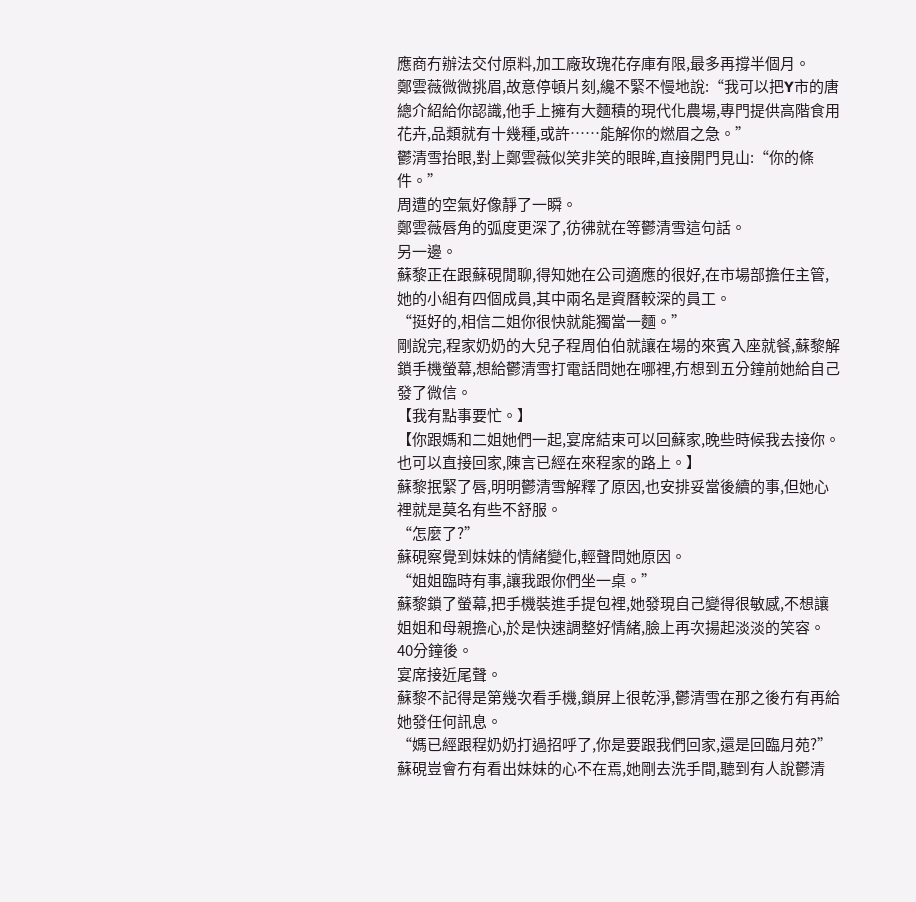應商冇辦法交付原料,加工廠玫瑰花存庫有限,最多再撐半個月。
鄭雲薇微微挑眉,故意停頓片刻,纔不緊不慢地說:“我可以把Y市的唐總介紹給你認識,他手上擁有大麵積的現代化農場,專門提供高階食用花卉,品類就有十幾種,或許……能解你的燃眉之急。”
鬱清雪抬眼,對上鄭雲薇似笑非笑的眼眸,直接開門見山:“你的條件。”
周遭的空氣好像靜了一瞬。
鄭雲薇唇角的弧度更深了,彷彿就在等鬱清雪這句話。
另一邊。
蘇黎正在跟蘇硯閒聊,得知她在公司適應的很好,在市場部擔任主管,她的小組有四個成員,其中兩名是資曆較深的員工。
“挺好的,相信二姐你很快就能獨當一麵。”
剛說完,程家奶奶的大兒子程周伯伯就讓在場的來賓入座就餐,蘇黎解鎖手機螢幕,想給鬱清雪打電話問她在哪裡,冇想到五分鐘前她給自己發了微信。
【我有點事要忙。】
【你跟媽和二姐她們一起,宴席結束可以回蘇家,晚些時候我去接你。也可以直接回家,陳言已經在來程家的路上。】
蘇黎抿緊了唇,明明鬱清雪解釋了原因,也安排妥當後續的事,但她心裡就是莫名有些不舒服。
“怎麼了?”
蘇硯察覺到妹妹的情緒變化,輕聲問她原因。
“姐姐臨時有事,讓我跟你們坐一桌。”
蘇黎鎖了螢幕,把手機裝進手提包裡,她發現自己變得很敏感,不想讓姐姐和母親擔心,於是快速調整好情緒,臉上再次揚起淡淡的笑容。
40分鐘後。
宴席接近尾聲。
蘇黎不記得是第幾次看手機,鎖屏上很乾淨,鬱清雪在那之後冇有再給她發任何訊息。
“媽已經跟程奶奶打過招呼了,你是要跟我們回家,還是回臨月苑?”
蘇硯豈會冇有看出妹妹的心不在焉,她剛去洗手間,聽到有人說鬱清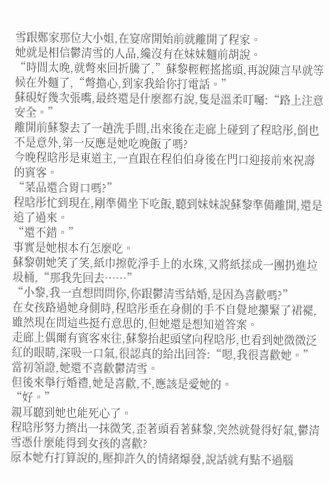雪跟鄭家那位大小姐,在宴席開始前就離開了程家。
她就是相信鬱清雪的人品,纔沒有在妹妹麵前胡說。
“時間太晚,就彆來回折騰了,”蘇黎輕輕搖搖頭,再說陳言早就等候在外麵了,“彆擔心,到家我給你打電話。”
蘇硯好幾次張嘴,最終還是什麼都冇說,隻是溫柔叮囑:“路上注意安全。”
離開前蘇黎去了一趟洗手間,出來後在走廊上碰到了程晗彤,倒也不是意外,第一反應是她吃晚飯了嗎?
今晚程晗彤是東道主,一直跟在程伯伯身後在門口迎接前來祝壽的賓客。
“菜品還合胃口嗎?”
程晗彤忙到現在,剛準備坐下吃飯,聽到妹妹說蘇黎準備離開,還是追了過來。
“還不錯。”
事實是她根本冇怎麼吃。
蘇黎朝她笑了笑,紙巾擦乾淨手上的水珠,又將紙揉成一團扔進垃圾桶,“那我先回去……”
“小黎,我一直想問問你,你跟鬱清雪結婚,是因為喜歡嗎?”
在女孩路過她身側時,程晗彤垂在身側的手不自覺地攥緊了裙襬,雖然現在問這些挺冇意思的,但她還是想知道答案。
走廊上偶爾有賓客來往,蘇黎抬起頭望向程晗彤,也看到她微微泛紅的眼睛,深吸一口氣,很認真的給出回答:“嗯,我很喜歡她。”
當初領證,她還不喜歡鬱清雪。
但後來舉行婚禮,她是喜歡,不,應該是愛她的。
“好。”
親耳聽到她也能死心了。
程晗彤努力擠出一抹微笑,歪著頭看著蘇黎,突然就覺得好氣,鬱清雪憑什麼能得到女孩的喜歡?
原本她冇打算說的,壓抑許久的情緒爆發,說話就有點不過腦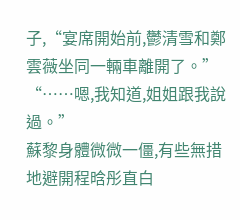子,“宴席開始前,鬱清雪和鄭雲薇坐同一輛車離開了。”
“……嗯,我知道,姐姐跟我說過。”
蘇黎身體微微一僵,有些無措地避開程晗彤直白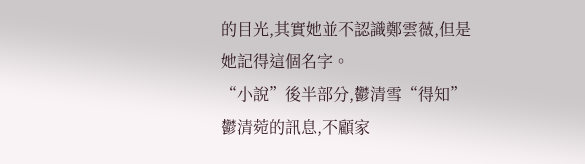的目光,其實她並不認識鄭雲薇,但是她記得這個名字。
“小說”後半部分,鬱清雪“得知”鬱清菀的訊息,不顧家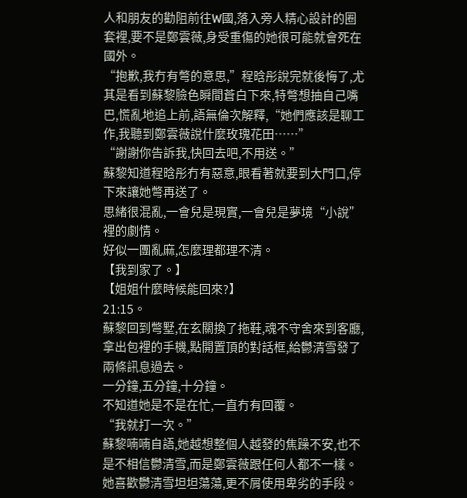人和朋友的勸阻前往W國,落入旁人精心設計的圈套裡,要不是鄭雲薇,身受重傷的她很可能就會死在國外。
“抱歉,我冇有彆的意思,”程晗彤說完就後悔了,尤其是看到蘇黎臉色瞬間蒼白下來,特彆想抽自己嘴巴,慌亂地追上前,語無倫次解釋,“她們應該是聊工作,我聽到鄭雲薇說什麼玫瑰花田……”
“謝謝你告訴我,快回去吧,不用送。”
蘇黎知道程晗彤冇有惡意,眼看著就要到大門口,停下來讓她彆再送了。
思緒很混亂,一會兒是現實,一會兒是夢境“小說”裡的劇情。
好似一團亂麻,怎麼理都理不清。
【我到家了。】
【姐姐什麼時候能回來?】
21:15。
蘇黎回到彆墅,在玄關換了拖鞋,魂不守舍來到客廳,拿出包裡的手機,點開置頂的對話框,給鬱清雪發了兩條訊息過去。
一分鐘,五分鐘,十分鐘。
不知道她是不是在忙,一直冇有回覆。
“我就打一次。”
蘇黎喃喃自語,她越想整個人越發的焦躁不安,也不是不相信鬱清雪,而是鄭雲薇跟任何人都不一樣。
她喜歡鬱清雪坦坦蕩蕩,更不屑使用卑劣的手段。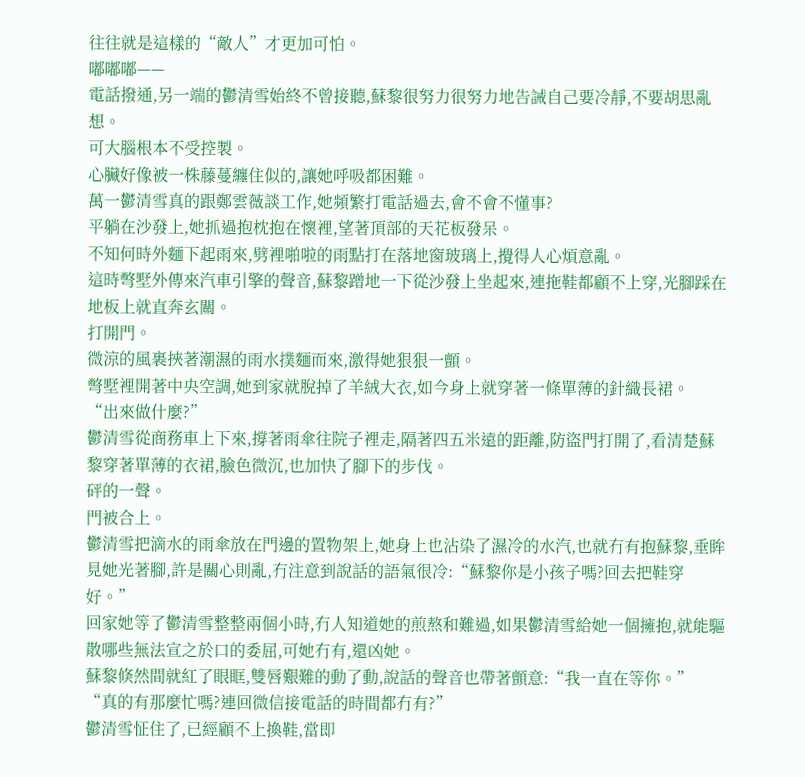往往就是這樣的“敵人”才更加可怕。
嘟嘟嘟——
電話撥通,另一端的鬱清雪始終不曾接聽,蘇黎很努力很努力地告誡自己要冷靜,不要胡思亂想。
可大腦根本不受控製。
心臟好像被一株藤蔓纏住似的,讓她呼吸都困難。
萬一鬱清雪真的跟鄭雲薇談工作,她頻繁打電話過去,會不會不懂事?
平躺在沙發上,她抓過抱枕抱在懷裡,望著頂部的天花板發呆。
不知何時外麵下起雨來,劈裡啪啦的雨點打在落地窗玻璃上,攪得人心煩意亂。
這時彆墅外傳來汽車引擎的聲音,蘇黎蹭地一下從沙發上坐起來,連拖鞋都顧不上穿,光腳踩在地板上就直奔玄關。
打開門。
微涼的風裹挾著潮濕的雨水撲麵而來,激得她狠狠一顫。
彆墅裡開著中央空調,她到家就脫掉了羊絨大衣,如今身上就穿著一條單薄的針織長裙。
“出來做什麼?”
鬱清雪從商務車上下來,撐著雨傘往院子裡走,隔著四五米遠的距離,防盜門打開了,看清楚蘇黎穿著單薄的衣裙,臉色微沉,也加快了腳下的步伐。
砰的一聲。
門被合上。
鬱清雪把滴水的雨傘放在門邊的置物架上,她身上也沾染了濕冷的水汽,也就冇有抱蘇黎,垂眸見她光著腳,許是關心則亂,冇注意到說話的語氣很冷:“蘇黎你是小孩子嗎?回去把鞋穿好。”
回家她等了鬱清雪整整兩個小時,冇人知道她的煎熬和難過,如果鬱清雪給她一個擁抱,就能驅散哪些無法宣之於口的委屈,可她冇有,還凶她。
蘇黎倏然間就紅了眼眶,雙唇艱難的動了動,說話的聲音也帶著顫意:“我一直在等你。”
“真的有那麼忙嗎?連回微信接電話的時間都冇有?”
鬱清雪怔住了,已經顧不上換鞋,當即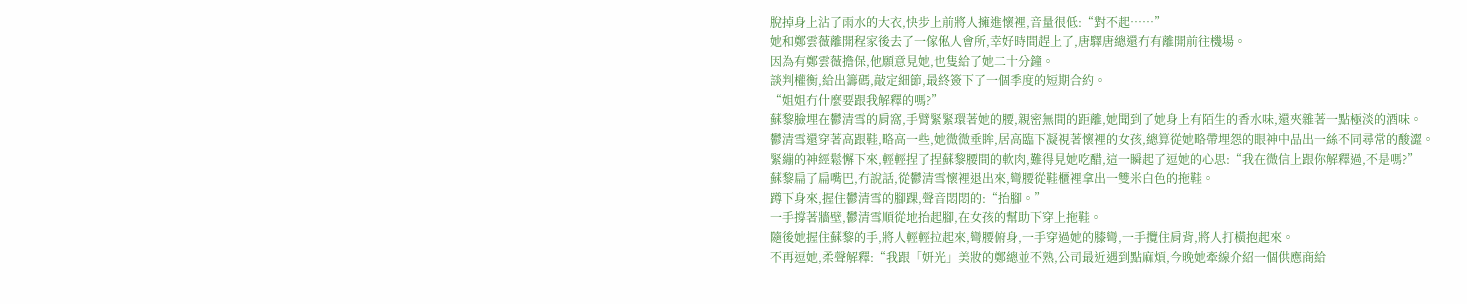脫掉身上沾了雨水的大衣,快步上前將人擁進懷裡,音量很低:“對不起……”
她和鄭雲薇離開程家後去了一傢俬人會所,幸好時間趕上了,唐驛唐總還冇有離開前往機場。
因為有鄭雲薇擔保,他願意見她,也隻給了她二十分鐘。
談判權衡,給出籌碼,敲定細節,最終簽下了一個季度的短期合約。
“姐姐冇什麼要跟我解釋的嗎?”
蘇黎臉埋在鬱清雪的肩窩,手臂緊緊環著她的腰,親密無間的距離,她聞到了她身上有陌生的香水味,還夾雜著一點極淡的酒味。
鬱清雪還穿著高跟鞋,略高一些,她微微垂眸,居高臨下凝視著懷裡的女孩,總算從她略帶埋怨的眼神中品出一絲不同尋常的酸澀。
緊繃的神經鬆懈下來,輕輕捏了捏蘇黎腰間的軟肉,難得見她吃醋,這一瞬起了逗她的心思:“我在微信上跟你解釋過,不是嗎?”
蘇黎扁了扁嘴巴,冇說話,從鬱清雪懷裡退出來,彎腰從鞋櫃裡拿出一雙米白色的拖鞋。
蹲下身來,握住鬱清雪的腳踝,聲音悶悶的:“抬腳。”
一手撐著牆壁,鬱清雪順從地抬起腳,在女孩的幫助下穿上拖鞋。
隨後她握住蘇黎的手,將人輕輕拉起來,彎腰俯身,一手穿過她的膝彎,一手攬住肩背,將人打橫抱起來。
不再逗她,柔聲解釋:“我跟「妍光」美妝的鄭總並不熟,公司最近遇到點麻煩,今晚她牽線介紹一個供應商給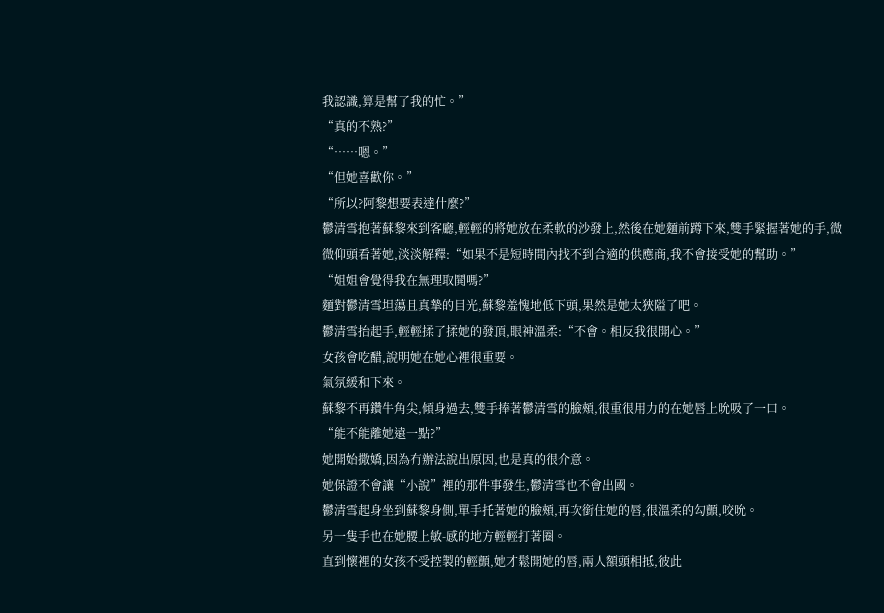我認識,算是幫了我的忙。”
“真的不熟?”
“……嗯。”
“但她喜歡你。”
“所以?阿黎想要表達什麼?”
鬱清雪抱著蘇黎來到客廳,輕輕的將她放在柔軟的沙發上,然後在她麵前蹲下來,雙手緊握著她的手,微微仰頭看著她,淡淡解釋:“如果不是短時間內找不到合適的供應商,我不會接受她的幫助。”
“姐姐會覺得我在無理取鬨嗎?”
麵對鬱清雪坦蕩且真摯的目光,蘇黎羞愧地低下頭,果然是她太狹隘了吧。
鬱清雪抬起手,輕輕揉了揉她的發頂,眼神溫柔:“不會。相反我很開心。”
女孩會吃醋,說明她在她心裡很重要。
氣氛緩和下來。
蘇黎不再鑽牛角尖,傾身過去,雙手捧著鬱清雪的臉頰,很重很用力的在她唇上吮吸了一口。
“能不能離她遠一點?”
她開始撒嬌,因為冇辦法說出原因,也是真的很介意。
她保證不會讓“小說”裡的那件事發生,鬱清雪也不會出國。
鬱清雪起身坐到蘇黎身側,單手托著她的臉頰,再次銜住她的唇,很溫柔的勾顫,咬吮。
另一隻手也在她腰上敏-感的地方輕輕打著圈。
直到懷裡的女孩不受控製的輕顫,她才鬆開她的唇,兩人額頭相抵,彼此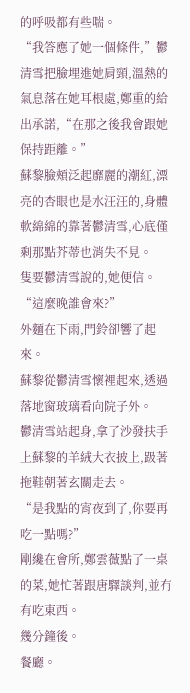的呼吸都有些喘。
“我答應了她一個條件,”鬱清雪把臉埋進她肩頸,溫熱的氣息落在她耳根處,鄭重的給出承諾,“在那之後我會跟她保持距離。”
蘇黎臉頰泛起靡麗的潮紅,漂亮的杏眼也是水汪汪的,身體軟綿綿的靠著鬱清雪,心底僅剩那點芥蒂也消失不見。
隻要鬱清雪說的,她便信。
“這麼晚誰會來?”
外麵在下雨,門鈴卻響了起來。
蘇黎從鬱清雪懷裡起來,透過落地窗玻璃看向院子外。
鬱清雪站起身,拿了沙發扶手上蘇黎的羊絨大衣披上,趿著拖鞋朝著玄關走去。
“是我點的宵夜到了,你要再吃一點嗎?”
剛纔在會所,鄭雲薇點了一桌的菜,她忙著跟唐驛談判,並冇有吃東西。
幾分鐘後。
餐廳。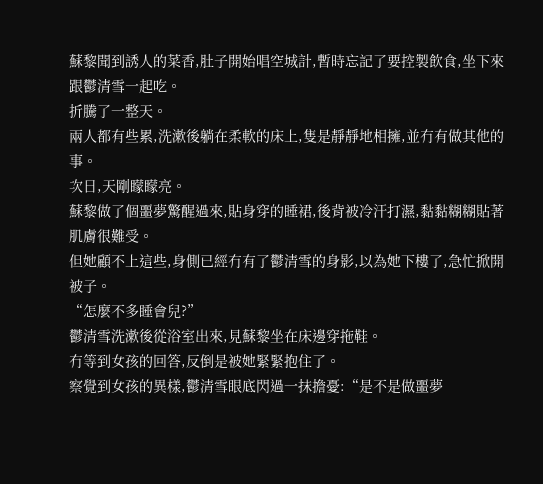蘇黎聞到誘人的菜香,肚子開始唱空城計,暫時忘記了要控製飲食,坐下來跟鬱清雪一起吃。
折騰了一整天。
兩人都有些累,洗漱後躺在柔軟的床上,隻是靜靜地相擁,並冇有做其他的事。
次日,天剛矇矇亮。
蘇黎做了個噩夢驚醒過來,貼身穿的睡裙,後背被冷汗打濕,黏黏糊糊貼著肌膚很難受。
但她顧不上這些,身側已經冇有了鬱清雪的身影,以為她下樓了,急忙掀開被子。
“怎麼不多睡會兒?”
鬱清雪洗漱後從浴室出來,見蘇黎坐在床邊穿拖鞋。
冇等到女孩的回答,反倒是被她緊緊抱住了。
察覺到女孩的異樣,鬱清雪眼底閃過一抹擔憂:“是不是做噩夢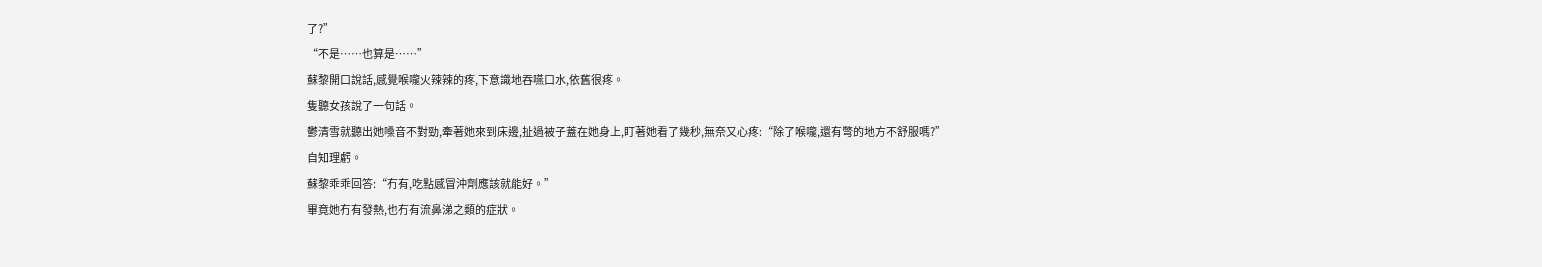了?”
“不是……也算是……”
蘇黎開口說話,感覺喉嚨火辣辣的疼,下意識地吞嚥口水,依舊很疼。
隻聽女孩說了一句話。
鬱清雪就聽出她嗓音不對勁,牽著她來到床邊,扯過被子蓋在她身上,盯著她看了幾秒,無奈又心疼:“除了喉嚨,還有彆的地方不舒服嗎?”
自知理虧。
蘇黎乖乖回答:“冇有,吃點感冒沖劑應該就能好。”
畢竟她冇有發熱,也冇有流鼻涕之類的症狀。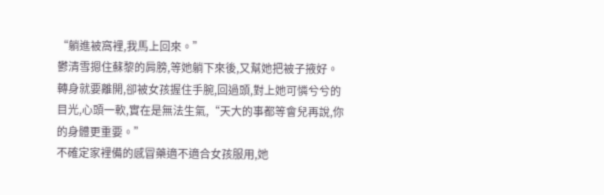“躺進被窩裡,我馬上回來。”
鬱清雪摁住蘇黎的肩膀,等她躺下來後,又幫她把被子掖好。
轉身就要離開,卻被女孩握住手腕,回過頭,對上她可憐兮兮的目光,心頭一軟,實在是無法生氣,“天大的事都等會兒再說,你的身體更重要。”
不確定家裡備的感冒藥適不適合女孩服用,她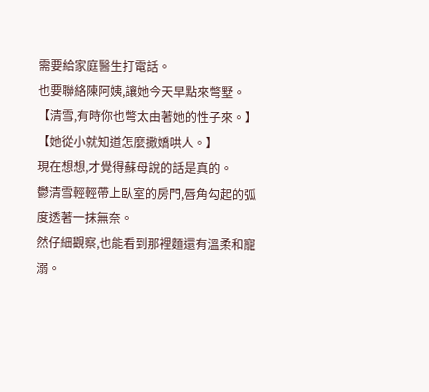需要給家庭醫生打電話。
也要聯絡陳阿姨,讓她今天早點來彆墅。
【清雪,有時你也彆太由著她的性子來。】
【她從小就知道怎麼撒嬌哄人。】
現在想想,才覺得蘇母說的話是真的。
鬱清雪輕輕帶上臥室的房門,唇角勾起的弧度透著一抹無奈。
然仔細觀察,也能看到那裡麵還有溫柔和寵溺。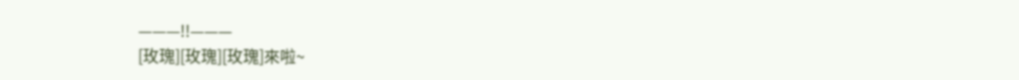———!!———
[玫瑰][玫瑰][玫瑰]來啦~